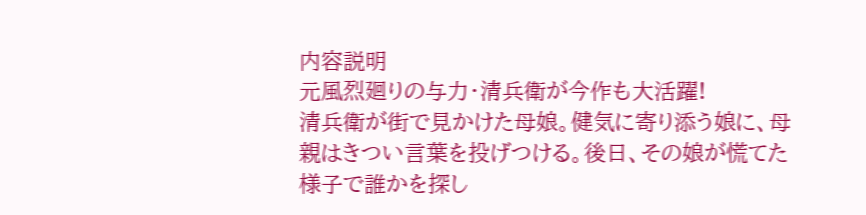内容説明
元風烈廻りの与力・清兵衛が今作も大活躍!
清兵衛が街で見かけた母娘。健気に寄り添う娘に、母親はきつい言葉を投げつける。後日、その娘が慌てた様子で誰かを探し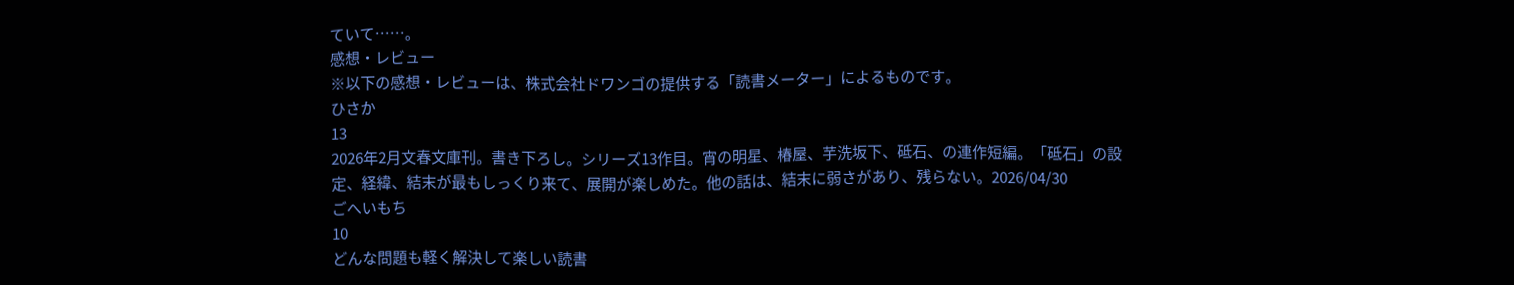ていて……。
感想・レビュー
※以下の感想・レビューは、株式会社ドワンゴの提供する「読書メーター」によるものです。
ひさか
13
2026年2月文春文庫刊。書き下ろし。シリーズ13作目。宵の明星、椿屋、芋洗坂下、砥石、の連作短編。「砥石」の設定、経緯、結末が最もしっくり来て、展開が楽しめた。他の話は、結末に弱さがあり、残らない。2026/04/30
ごへいもち
10
どんな問題も軽く解決して楽しい読書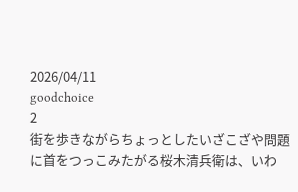2026/04/11
goodchoice
2
街を歩きながらちょっとしたいざこざや問題に首をつっこみたがる桜木清兵衛は、いわ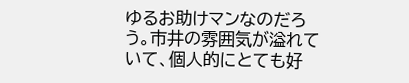ゆるお助けマンなのだろう。市井の雰囲気が溢れていて、個人的にとても好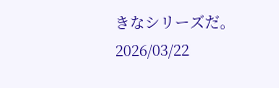きなシリーズだ。2026/03/22